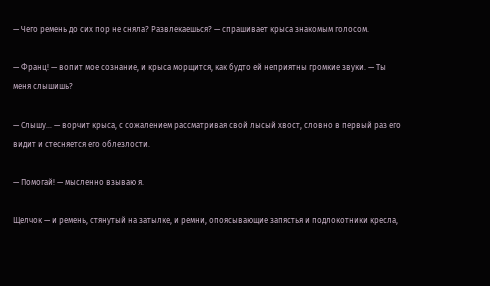— Чего ремень до сих пор не сняла? Развлекаешься? — спрашивает крыса знакомым голосом.

— Франц! — вопит мое сознание, и крыса морщится, как будто ей неприятны громкие звуки. — Ты меня слышишь?

— Слышу… — ворчит крыса, с сожалением рассматривая свой лысый хвост, словно в первый раз его видит и стесняется его облезлости.

— Помогай! — мысленно взываю я.

Щелчок — и ремень, стянутый на затылке, и ремни, опоясывающие запястья и подлокотники кресла,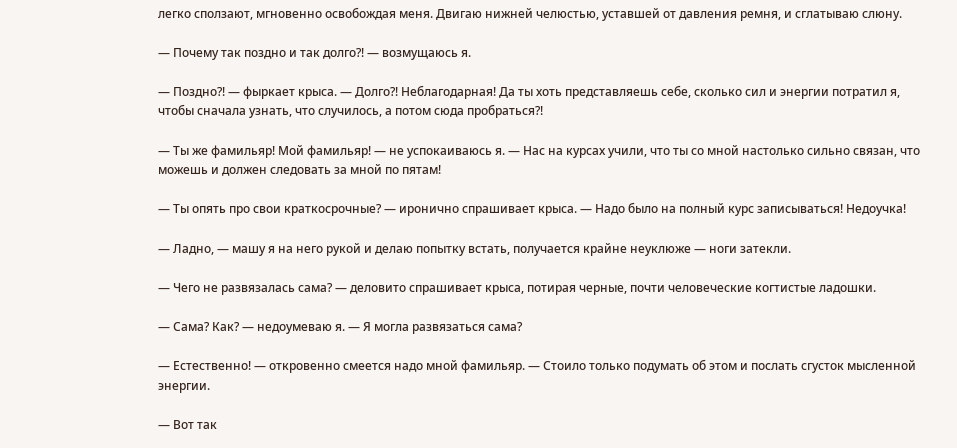легко сползают, мгновенно освобождая меня. Двигаю нижней челюстью, уставшей от давления ремня, и сглатываю слюну.

— Почему так поздно и так долго?! — возмущаюсь я.

— Поздно?! — фыркает крыса. — Долго?! Неблагодарная! Да ты хоть представляешь себе, сколько сил и энергии потратил я, чтобы сначала узнать, что случилось, а потом сюда пробраться?!

— Ты же фамильяр! Мой фамильяр! — не успокаиваюсь я. — Нас на курсах учили, что ты со мной настолько сильно связан, что можешь и должен следовать за мной по пятам!

— Ты опять про свои краткосрочные? — иронично спрашивает крыса. — Надо было на полный курс записываться! Недоучка!

— Ладно, — машу я на него рукой и делаю попытку встать, получается крайне неуклюже — ноги затекли.

— Чего не развязалась сама? — деловито спрашивает крыса, потирая черные, почти человеческие когтистые ладошки.

— Сама? Как? — недоумеваю я. — Я могла развязаться сама?

— Естественно! — откровенно смеется надо мной фамильяр. — Стоило только подумать об этом и послать сгусток мысленной энергии.

— Вот так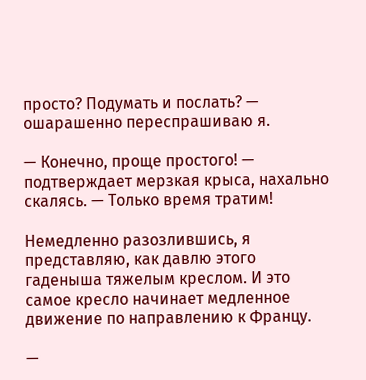просто? Подумать и послать? — ошарашенно переспрашиваю я.

— Конечно, проще простого! — подтверждает мерзкая крыса, нахально скалясь. — Только время тратим!

Немедленно разозлившись, я представляю, как давлю этого гаденыша тяжелым креслом. И это самое кресло начинает медленное движение по направлению к Францу.

—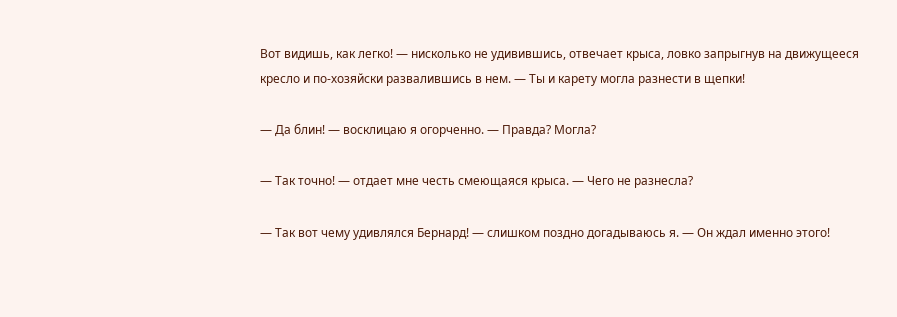Вот видишь, как легко! — нисколько не удивившись, отвечает крыса, ловко запрыгнув на движущееся кресло и по-хозяйски развалившись в нем. — Ты и карету могла разнести в щепки!

— Да блин! — восклицаю я огорченно. — Правда? Могла?

— Так точно! — отдает мне честь смеющаяся крыса. — Чего не разнесла?

— Так вот чему удивлялся Бернард! — слишком поздно догадываюсь я. — Он ждал именно этого!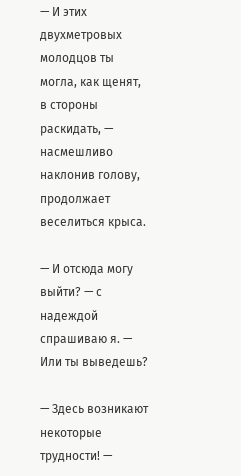— И этих двухметровых молодцов ты могла, как щенят, в стороны раскидать, — насмешливо наклонив голову, продолжает веселиться крыса.

— И отсюда могу выйти? — с надеждой спрашиваю я. — Или ты выведешь?

— Здесь возникают некоторые трудности! —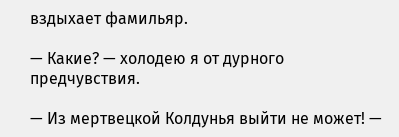вздыхает фамильяр.

— Какие? — холодею я от дурного предчувствия.

— Из мертвецкой Колдунья выйти не может! —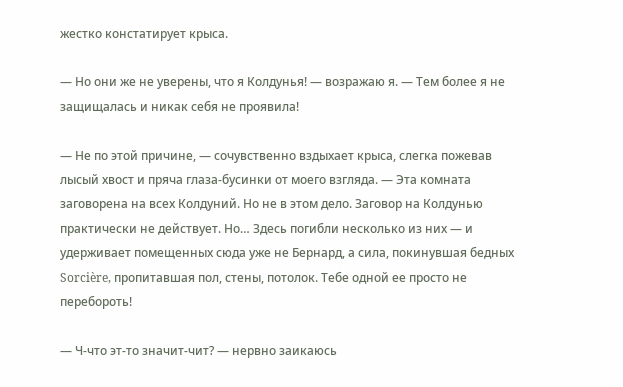жестко констатирует крыса.

— Но они же не уверены, что я Колдунья! — возражаю я. — Тем более я не защищалась и никак себя не проявила!

— Не по этой причине, — сочувственно вздыхает крыса, слегка пожевав лысый хвост и пряча глаза-бусинки от моего взгляда. — Эта комната заговорена на всех Колдуний. Но не в этом дело. Заговор на Колдунью практически не действует. Но… Здесь погибли несколько из них — и удерживает помещенных сюда уже не Бернард, а сила, покинувшая бедных Sorcière, пропитавшая пол, стены, потолок. Тебе одной ее просто не перебороть!

— Ч-что эт-то значит-чит? — нервно заикаюсь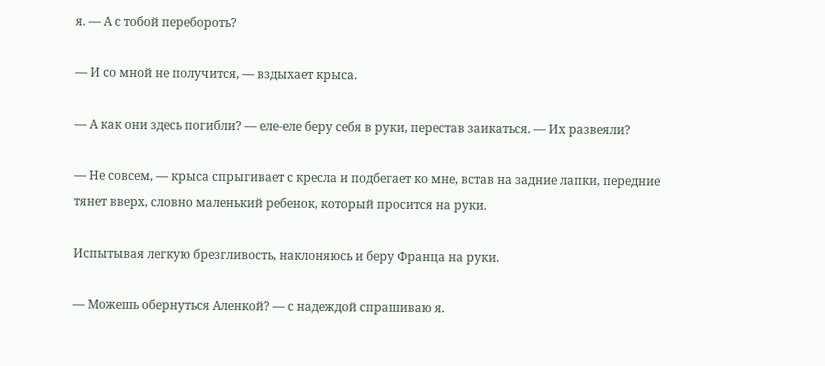я. — А с тобой перебороть?

— И со мной не получится, — вздыхает крыса.

— А как они здесь погибли? — еле-еле беру себя в руки, перестав заикаться. — Их развеяли?

— Не совсем, — крыса спрыгивает с кресла и подбегает ко мне, встав на задние лапки, передние тянет вверх, словно маленький ребенок, который просится на руки.

Испытывая легкую брезгливость, наклоняюсь и беру Франца на руки.

— Можешь обернуться Аленкой? — с надеждой спрашиваю я.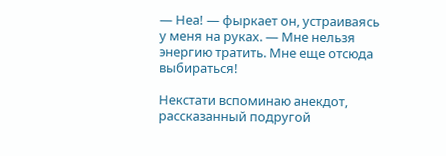— Неа! — фыркает он, устраиваясь у меня на руках. — Мне нельзя энергию тратить. Мне еще отсюда выбираться!

Некстати вспоминаю анекдот, рассказанный подругой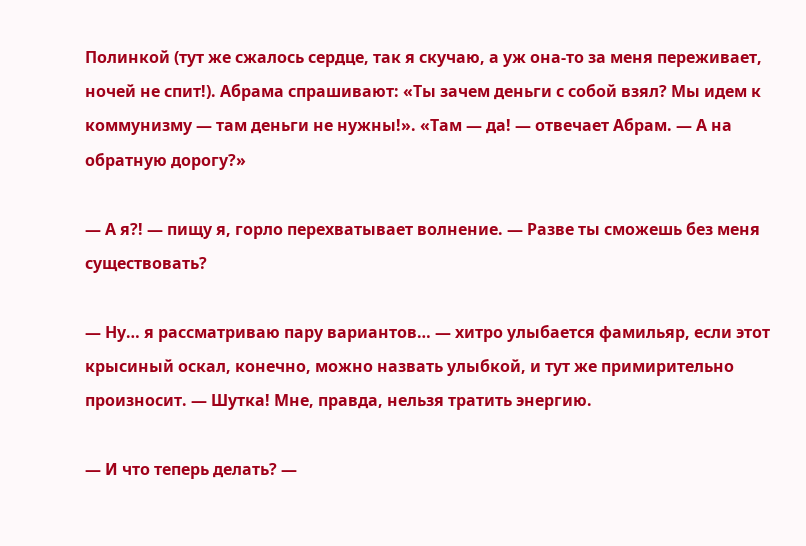Полинкой (тут же сжалось сердце, так я скучаю, а уж она-то за меня переживает, ночей не спит!). Абрама спрашивают: «Ты зачем деньги с собой взял? Мы идем к коммунизму — там деньги не нужны!». «Там — да! — отвечает Абрам. — А на обратную дорогу?»

— А я?! — пищу я, горло перехватывает волнение. — Разве ты сможешь без меня существовать?

— Ну… я рассматриваю пару вариантов… — хитро улыбается фамильяр, если этот крысиный оскал, конечно, можно назвать улыбкой, и тут же примирительно произносит. — Шутка! Мне, правда, нельзя тратить энергию.

— И что теперь делать? —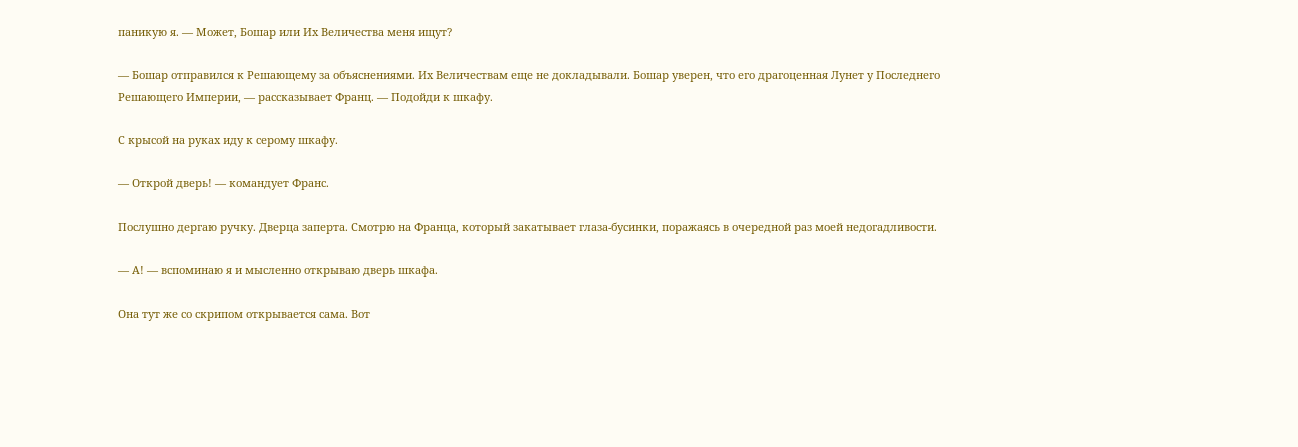паникую я. — Может, Бошар или Их Величества меня ищут?

— Бошар отправился к Решающему за объяснениями. Их Величествам еще не докладывали. Бошар уверен, что его драгоценная Лунет у Последнего Решающего Империи, — рассказывает Франц. — Подойди к шкафу.

С крысой на руках иду к серому шкафу.

— Открой дверь! — командует Франс.

Послушно дергаю ручку. Дверца заперта. Смотрю на Франца, который закатывает глаза-бусинки, поражаясь в очередной раз моей недогадливости.

— А! — вспоминаю я и мысленно открываю дверь шкафа.

Она тут же со скрипом открывается сама. Вот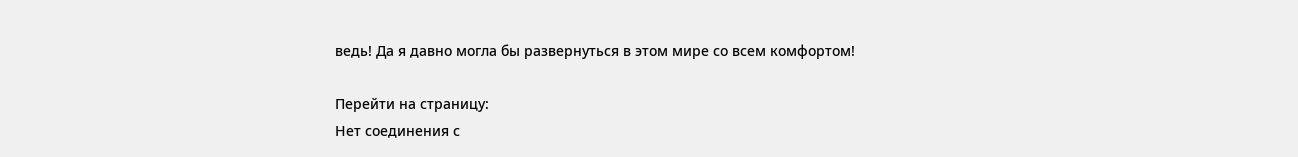ведь! Да я давно могла бы развернуться в этом мире со всем комфортом!

Перейти на страницу:
Нет соединения с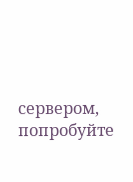сервером, попробуйте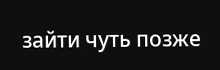зайти чуть позже